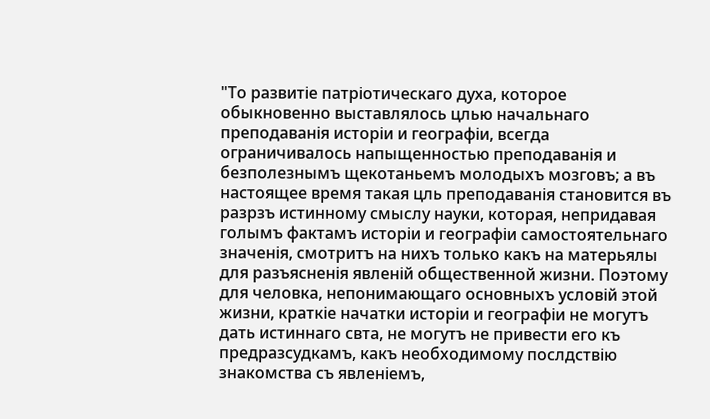"То развитiе патрiотическаго духа, которое обыкновенно выставлялось цлью начальнаго преподаванiя исторiи и географiи, всегда ограничивалось напыщенностью преподаванiя и безполезнымъ щекотаньемъ молодыхъ мозговъ; а въ настоящее время такая цль преподаванiя становится въ разрзъ истинному смыслу науки, которая, непридавая голымъ фактамъ исторiи и географiи самостоятельнаго значенiя, смотритъ на нихъ только какъ на матерьялы для разъясненiя явленiй общественной жизни. Поэтому для человка, непонимающаго основныхъ условiй этой жизни, краткiе начатки исторiи и географiи не могутъ дать истиннаго свта, не могутъ не привести его къ предразсудкамъ, какъ необходимому послдствiю знакомства съ явленiемъ,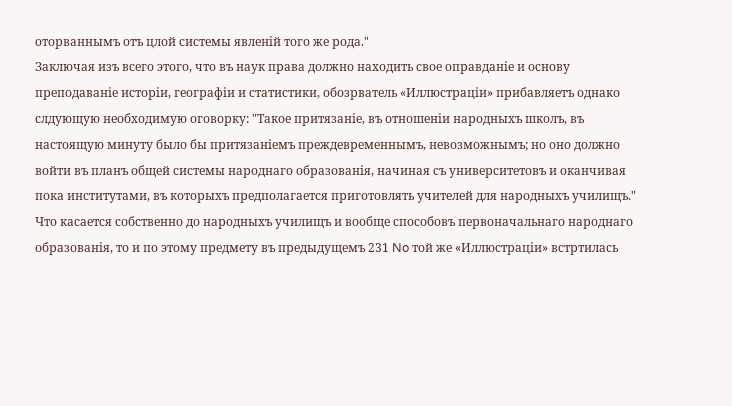оторваннымъ отъ цлой системы явленiй того же рода."
Заключая изъ всего этого, что въ наук права должно находить свое оправданiе и основу преподаванiе исторiи, географiи и статистики, обозрватель «Иллюстрацiи» прибавляетъ однако слдующую необходимую оговорку: "Такое притязанiе, въ отношенiи народныхъ школъ, въ настоящую минуту было бы притязанiемъ преждевременнымъ, невозможнымъ; но оно должно войти въ планъ общей системы народнаго образованiя, начиная съ университетовъ и оканчивая пока институтами, въ которыхъ предполагается приготовлять учителей для народныхъ училищъ."
Что касается собственно до народныхъ училищъ и вообще способовъ первоначальнаго народнаго образованiя, то и по этому предмету въ предыдущемъ 231 No той же «Иллюстрацiи» встртилась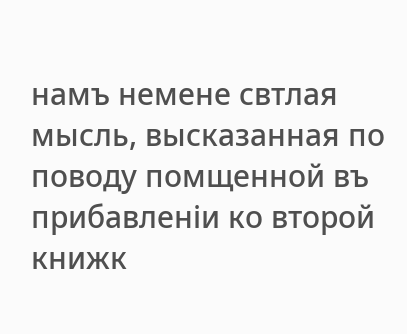намъ немене свтлая мысль, высказанная по поводу помщенной въ прибавленiи ко второй книжк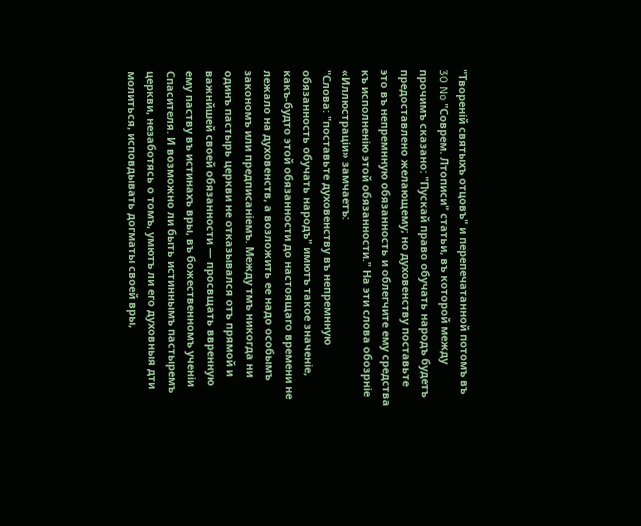"Творенiй святыхъ отцовъ" и перепечатанной потомъ въ 30 No "Соврем. Лтописи" статьи, въ которой между прочимъ сказано: "Пускай право обучать народъ будетъ предоставлено желающему; но духовенству поставьте это въ непремнную обязанность и облегчите ему средства къ исполненiю этой обязанности." На эти слова обозрнiе «Иллюстрацiи» замчаетъ:
"Слова: "поставьте духовенству въ непремнную обязанность обучать народъ" имютъ такое значенiе, какъ-будто этой обязанности до настоящаго времени не лежало на духовенств, а возложить ее надо особымъ закономъ или предписанiемъ. Между тмъ никогда ни одинъ пастырь церкви не отказывался отъ прямой и важнйшей своей обязанности — просвщать ввренную ему паству въ истинахъ вры, въ божественномъ ученiи Спасителя. И возможно ли быть истиннымъ пастыремъ церкви, незаботясь о томъ, умютъ ли его духовныя дти молиться, исповдывать догматы своей вры,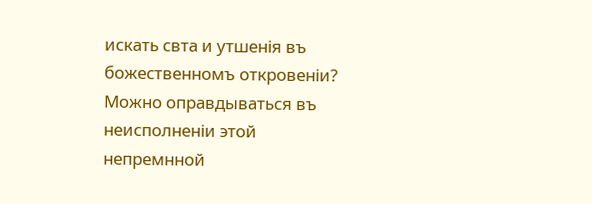искать свта и утшенiя въ божественномъ откровенiи? Можно оправдываться въ неисполненiи этой непремнной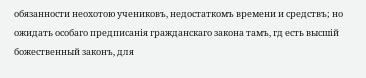обязанности неохотою учениковъ, недостаткомъ времени и средствъ; но ожидать особаго предписанiя гражданскаго закона тамъ, гд есть высшiй божественный законъ, для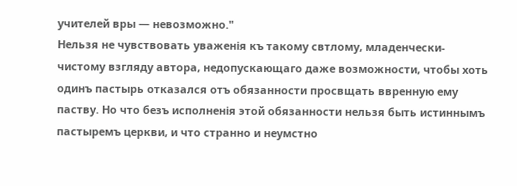учителей вры — невозможно."
Нельзя не чувствовать уваженiя къ такому свтлому, младенчески-чистому взгляду автора, недопускающаго даже возможности, чтобы хоть одинъ пастырь отказался отъ обязанности просвщать ввренную ему паству. Но что безъ исполненiя этой обязанности нельзя быть истиннымъ пастыремъ церкви, и что странно и неумстно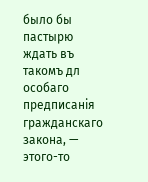было бы пастырю ждать въ такомъ дл особаго предписанiя гражданскаго закона, — этого-то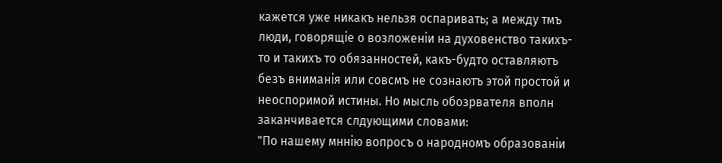кажется уже никакъ нельзя оспаривать; а между тмъ люди, говорящiе о возложенiи на духовенство такихъ-то и такихъ то обязанностей, какъ-будто оставляютъ безъ вниманiя или совсмъ не сознаютъ этой простой и неоспоримой истины. Но мысль обозрвателя вполн заканчивается слдующими словами:
"По нашему мннiю вопросъ о народномъ образованiи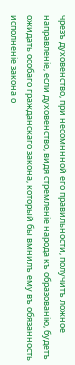чрезъ духовенство, при несомннной его правильности, получитъ ложное направленiе, если духовенство, видя стремленiе народа къ образованiю, будетъ ожидать особаго гражданскаго закона, который бы вмнилъ ему въ обязанность исполненiе закона о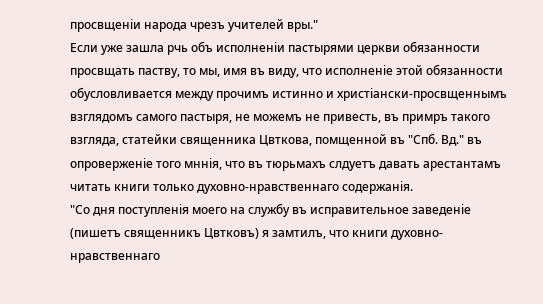просвщенiи народа чрезъ учителей вры."
Если уже зашла рчь объ исполненiи пастырями церкви обязанности просвщать паству, то мы, имя въ виду, что исполненiе этой обязанности обусловливается между прочимъ истинно и христiански-просвщеннымъ взглядомъ самого пастыря, не можемъ не привесть, въ примръ такого взгляда, статейки священника Цвткова, помщенной въ "Спб. Вд." въ опроверженiе того мннiя, что въ тюрьмахъ слдуетъ давать арестантамъ читать книги только духовно-нравственнаго содержанiя.
"Со дня поступленiя моего на службу въ исправительное заведенiе (пишетъ священникъ Цвтковъ) я замтилъ, что книги духовно-нравственнаго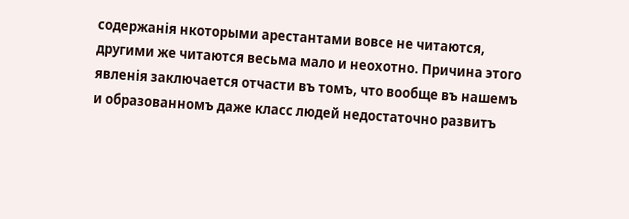содержанiя нкоторыми арестантами вовсе не читаются, другими же читаются весьма мало и неохотно. Причина этого явленiя заключается отчасти въ томъ, что вообще въ нашемъ и образованномъ даже класс людей недостаточно развитъ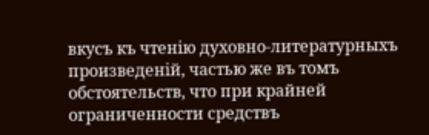вкусъ къ чтенiю духовно-литературныхъ произведенiй, частью же въ томъ обстоятельств, что при крайней ограниченности средствъ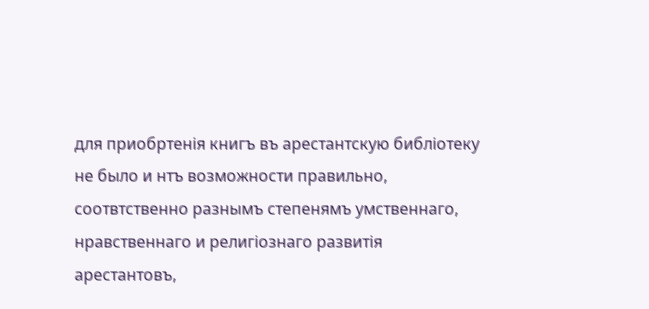для приобртенiя книгъ въ арестантскую библiотеку не было и нтъ возможности правильно, соотвтственно разнымъ степенямъ умственнаго, нравственнаго и религiознаго развитiя арестантовъ,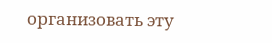организовать эту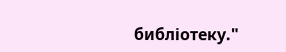библiотеку."